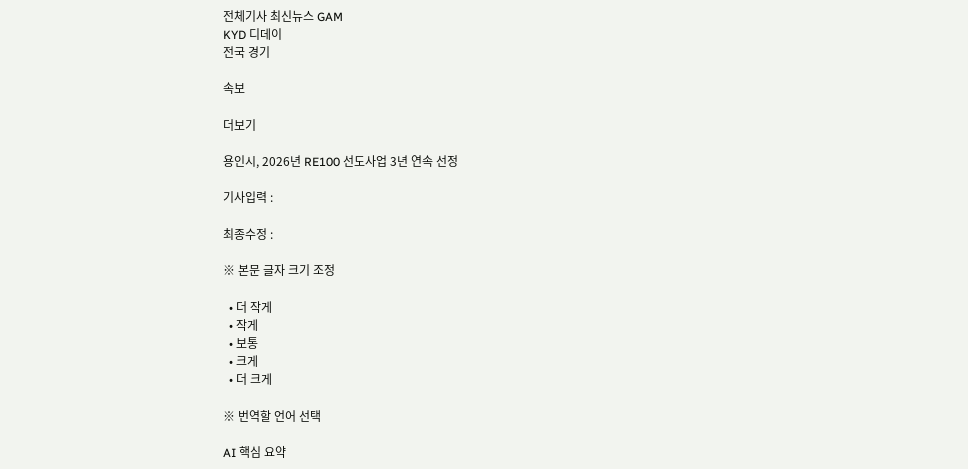전체기사 최신뉴스 GAM
KYD 디데이
전국 경기

속보

더보기

용인시, 2026년 RE100 선도사업 3년 연속 선정

기사입력 :

최종수정 :

※ 본문 글자 크기 조정

  • 더 작게
  • 작게
  • 보통
  • 크게
  • 더 크게

※ 번역할 언어 선택

AI 핵심 요약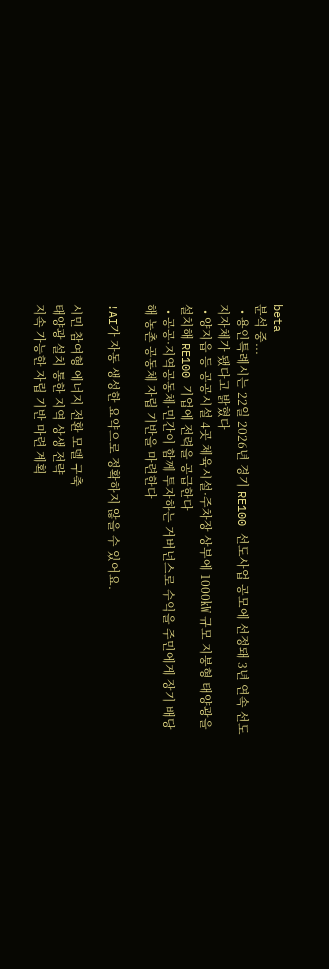beta
분석 중...
  • 용인특례시는 22일 2026년 경기 RE100 선도사업 공모에 선정돼 3년 연속 선도 지자체가 됐다고 밝혔다
  • 양지읍 등 공공시설 4곳 체육시설·주차장 상부에 1000㎾ 규모 지붕형 태양광을 설치해 RE100 기업에 전력을 공급한다
  • 공공·지역공동체·민간이 함께 투자하는 거버넌스로 수익을 주민에게 장기 배당해 농촌 공동체 자립 기반을 마련한다

!AI가 자동 생성한 요약으로 정확하지 않을 수 있어요.

시민 참여형 에너지 전환 모델 구축
태양광 설치 통한 지역 상생 전략
지속 가능한 자립 기반 마련 계획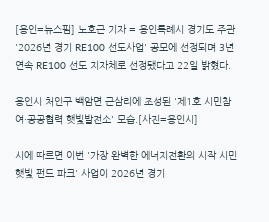[용인=뉴스핌] 노호근 기자 = 용인특례시 경기도 주관 '2026년 경기 RE100 선도사업' 공모에 선정되며 3년 연속 RE100 선도 지자체로 선정됐다고 22일 밝혔다.

용인시 처인구 백암면 근삼리에 조성된 '제1호 시민참여·공공협력 햇빛발전소' 모습.[사진=용인시]

시에 따르면 이번 '가장 완벽한 에너지전환의 시작 시민 햇빛 펀드 파크' 사업이 2026년 경기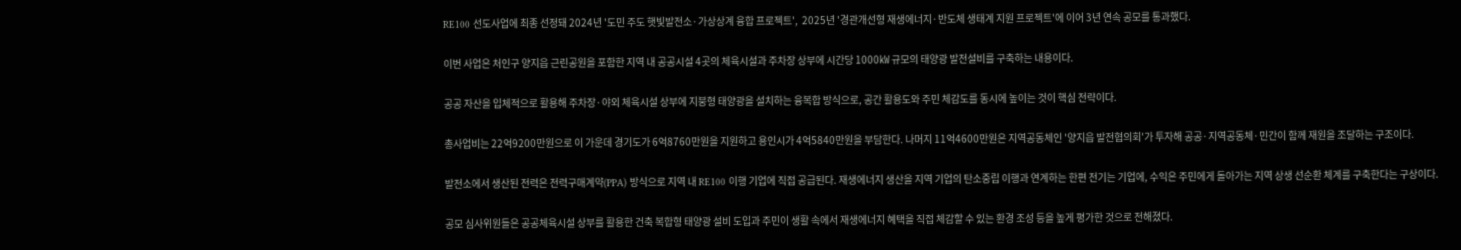RE100 선도사업에 최종 선정돼 2024년 '도민 주도 햇빛발전소·가상상계 융합 프로젝트',  2025년 '경관개선형 재생에너지·반도체 생태계 지원 프로젝트'에 이어 3년 연속 공모를 통과했다.

이번 사업은 처인구 양지읍 근린공원을 포함한 지역 내 공공시설 4곳의 체육시설과 주차장 상부에 시간당 1000㎾ 규모의 태양광 발전설비를 구축하는 내용이다.

공공 자산을 입체적으로 활용해 주차장·야외 체육시설 상부에 지붕형 태양광을 설치하는 융복합 방식으로, 공간 활용도와 주민 체감도를 동시에 높이는 것이 핵심 전략이다.

총사업비는 22억9200만원으로 이 가운데 경기도가 6억8760만원을 지원하고 용인시가 4억5840만원을 부담한다. 나머지 11억4600만원은 지역공동체인 '양지읍 발전협의회'가 투자해 공공·지역공동체·민간이 함께 재원을 조달하는 구조이다.

발전소에서 생산된 전력은 전력구매계약(PPA) 방식으로 지역 내 RE100 이행 기업에 직접 공급된다. 재생에너지 생산을 지역 기업의 탄소중립 이행과 연계하는 한편 전기는 기업에, 수익은 주민에게 돌아가는 지역 상생 선순환 체계를 구축한다는 구상이다.

공모 심사위원들은 공공체육시설 상부를 활용한 건축 복합형 태양광 설비 도입과 주민이 생활 속에서 재생에너지 혜택을 직접 체감할 수 있는 환경 조성 등을 높게 평가한 것으로 전해졌다.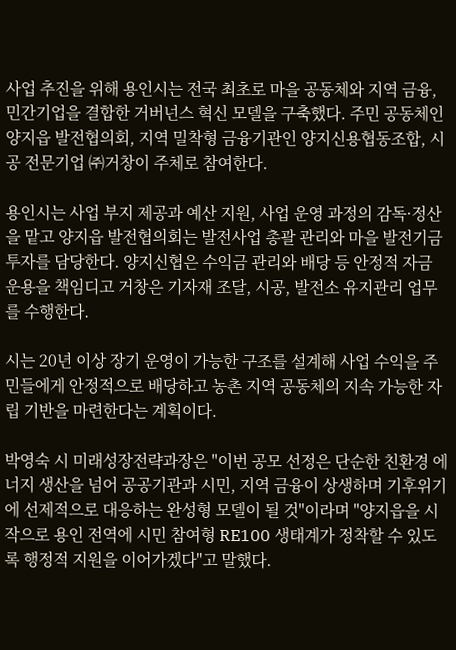사업 추진을 위해 용인시는 전국 최초로 마을 공동체와 지역 금융, 민간기업을 결합한 거버넌스 혁신 모델을 구축했다. 주민 공동체인 양지읍 발전협의회, 지역 밀착형 금융기관인 양지신용협동조합, 시공 전문기업 ㈜거창이 주체로 참여한다.

용인시는 사업 부지 제공과 예산 지원, 사업 운영 과정의 감독·정산을 맡고 양지읍 발전협의회는 발전사업 총괄 관리와 마을 발전기금 투자를 담당한다. 양지신협은 수익금 관리와 배당 등 안정적 자금 운용을 책임디고 거창은 기자재 조달, 시공, 발전소 유지관리 업무를 수행한다.

시는 20년 이상 장기 운영이 가능한 구조를 설계해 사업 수익을 주민들에게 안정적으로 배당하고 농촌 지역 공동체의 지속 가능한 자립 기반을 마련한다는 계획이다.

박영숙 시 미래성장전략과장은 "이번 공모 선정은 단순한 친환경 에너지 생산을 넘어 공공기관과 시민, 지역 금융이 상생하며 기후위기에 선제적으로 대응하는 완성형 모델이 될 것"이라며 "양지읍을 시작으로 용인 전역에 시민 참여형 RE100 생태계가 정착할 수 있도록 행정적 지원을 이어가겠다"고 말했다.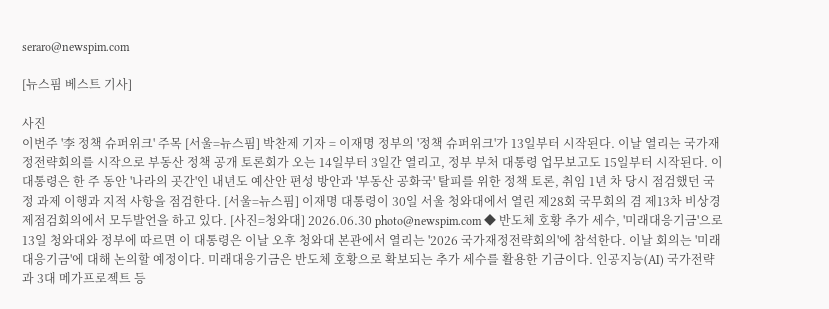seraro@newspim.com

[뉴스핌 베스트 기사]

사진
이번주 '李 정책 슈퍼위크' 주목 [서울=뉴스핌] 박찬제 기자 = 이재명 정부의 '정책 슈퍼위크'가 13일부터 시작된다. 이날 열리는 국가재정전략회의를 시작으로 부동산 정책 공개 토론회가 오는 14일부터 3일간 열리고, 정부 부처 대통령 업무보고도 15일부터 시작된다. 이 대통령은 한 주 동안 '나라의 곳간'인 내년도 예산안 편성 방안과 '부동산 공화국' 탈피를 위한 정책 토론, 취임 1년 차 당시 점검했던 국정 과제 이행과 지적 사항을 점검한다. [서울=뉴스핌] 이재명 대통령이 30일 서울 청와대에서 열린 제28회 국무회의 겸 제13차 비상경제점검회의에서 모두발언을 하고 있다. [사진=청와대] 2026.06.30 photo@newspim.com ◆ 반도체 호황 추가 세수, '미래대응기금'으로 13일 청와대와 정부에 따르면 이 대통령은 이날 오후 청와대 본관에서 열리는 '2026 국가재정전략회의'에 참석한다. 이날 회의는 '미래대응기금'에 대해 논의할 예정이다. 미래대응기금은 반도체 호황으로 확보되는 추가 세수를 활용한 기금이다. 인공지능(AI) 국가전략과 3대 메가프로젝트 등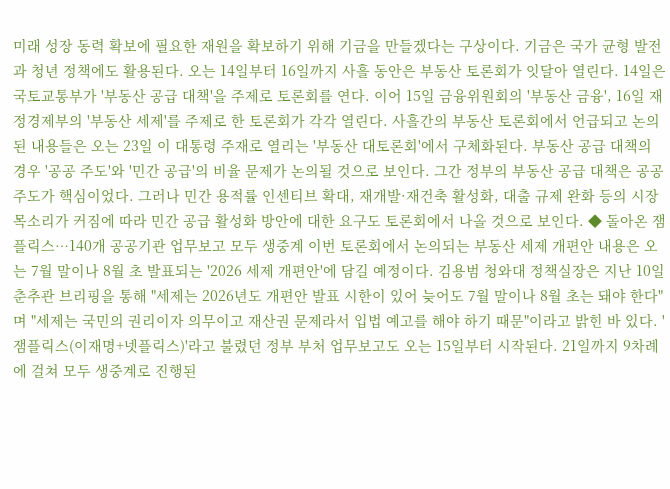미래 성장 동력 확보에 필요한 재원을 확보하기 위해 기금을 만들겠다는 구상이다. 기금은 국가 균형 발전과 청년 정책에도 활용된다. 오는 14일부터 16일까지 사흘 동안은 부동산 토론회가 잇달아 열린다. 14일은 국토교통부가 '부동산 공급 대책'을 주제로 토론회를 연다. 이어 15일 금융위원회의 '부동산 금융', 16일 재정경제부의 '부동산 세제'를 주제로 한 토론회가 각각 열린다. 사흘간의 부동산 토론회에서 언급되고 논의된 내용들은 오는 23일 이 대통령 주재로 열리는 '부동산 대토론회'에서 구체화된다. 부동산 공급 대책의 경우 '공공 주도'와 '민간 공급'의 비율 문제가 논의될 것으로 보인다. 그간 정부의 부동산 공급 대책은 공공 주도가 핵심이었다. 그러나 민간 용적률 인센티브 확대, 재개발·재건축 활성화, 대출 규제 완화 등의 시장 목소리가 커짐에 따라 민간 공급 활성화 방안에 대한 요구도 토론회에서 나올 것으로 보인다. ◆ 돌아온 잼플릭스…140개 공공기관 업무보고 모두 생중계 이번 토론회에서 논의되는 부동산 세제 개편안 내용은 오는 7월 말이나 8월 초 발표되는 '2026 세제 개편안'에 담길 예정이다. 김용범 청와대 정책실장은 지난 10일 춘추관 브리핑을 통해 "세제는 2026년도 개편안 발표 시한이 있어 늦어도 7월 말이나 8월 초는 돼야 한다"며 "세제는 국민의 권리이자 의무이고 재산권 문제라서 입법 예고를 해야 하기 때문"이라고 밝힌 바 있다. '잼플릭스(이재명+넷플릭스)'라고 불렸던 정부 부처 업무보고도 오는 15일부터 시작된다. 21일까지 9차례에 걸쳐 모두 생중계로 진행된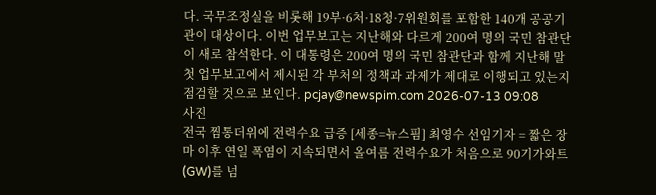다. 국무조정실을 비롯해 19부·6처·18청·7위원회를 포함한 140개 공공기관이 대상이다. 이번 업무보고는 지난해와 다르게 200여 명의 국민 참관단이 새로 참석한다. 이 대통령은 200여 명의 국민 참관단과 함께 지난해 말 첫 업무보고에서 제시된 각 부처의 정책과 과제가 제대로 이행되고 있는지 점검할 것으로 보인다. pcjay@newspim.com 2026-07-13 09:08
사진
전국 찜통더위에 전력수요 급증 [세종=뉴스핌] 최영수 선임기자 = 짧은 장마 이후 연일 폭염이 지속되면서 올여름 전력수요가 처음으로 90기가와트(GW)를 넘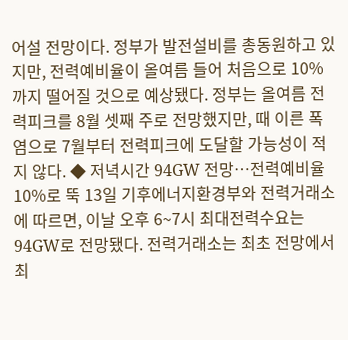어설 전망이다. 정부가 발전설비를 총동원하고 있지만, 전력예비율이 올여름 들어 처음으로 10%까지 떨어질 것으로 예상됐다. 정부는 올여름 전력피크를 8월 셋째 주로 전망했지만, 때 이른 폭염으로 7월부터 전력피크에 도달할 가능성이 적지 않다. ◆ 저녁시간 94GW 전망…전력예비율 10%로 뚝 13일 기후에너지환경부와 전력거래소에 따르면, 이날 오후 6~7시 최대전력수요는 94GW로 전망됐다. 전력거래소는 최초 전망에서 최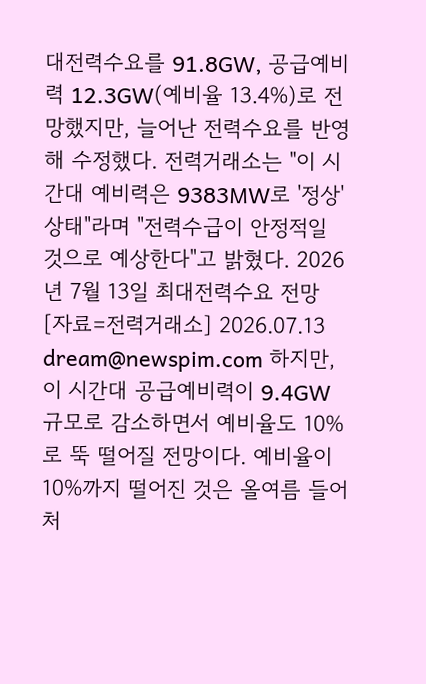대전력수요를 91.8GW, 공급예비력 12.3GW(예비율 13.4%)로 전망했지만, 늘어난 전력수요를 반영해 수정했다. 전력거래소는 "이 시간대 예비력은 9383MW로 '정상' 상태"라며 "전력수급이 안정적일 것으로 예상한다"고 밝혔다. 2026년 7월 13일 최대전력수요 전망 [자료=전력거래소] 2026.07.13 dream@newspim.com 하지만, 이 시간대 공급예비력이 9.4GW 규모로 감소하면서 예비율도 10%로 뚝 떨어질 전망이다. 예비율이 10%까지 떨어진 것은 올여름 들어 처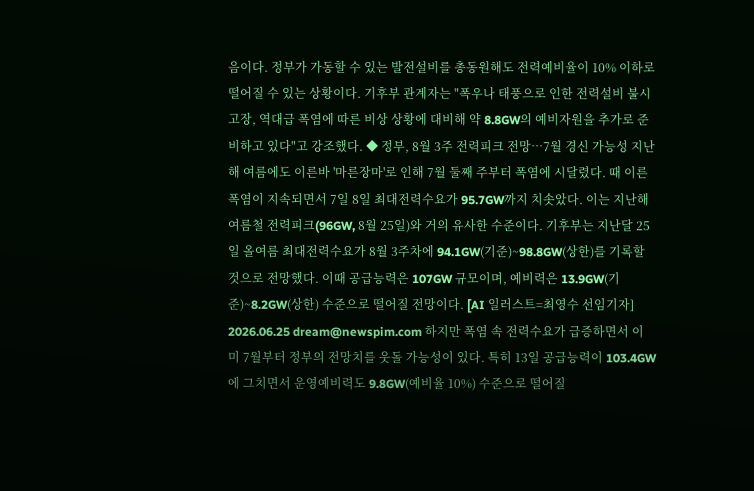음이다. 정부가 가동할 수 있는 발전설비를 총동원해도 전력예비율이 10% 이하로 떨어질 수 있는 상황이다. 기후부 관계자는 "폭우나 태풍으로 인한 전력설비 불시고장, 역대급 폭염에 따른 비상 상황에 대비해 약 8.8GW의 예비자원을 추가로 준비하고 있다"고 강조했다. ◆ 정부, 8월 3주 전력피크 전망…7월 경신 가능성 지난해 여름에도 이른바 '마른장마'로 인해 7월 둘째 주부터 폭염에 시달렸다. 때 이른 폭염이 지속되면서 7일 8일 최대전력수요가 95.7GW까지 치솟았다. 이는 지난해 여름철 전력피크(96GW, 8월 25일)와 거의 유사한 수준이다. 기후부는 지난달 25일 올여름 최대전력수요가 8월 3주차에 94.1GW(기준)~98.8GW(상한)를 기록할 것으로 전망했다. 이때 공급능력은 107GW 규모이며, 예비력은 13.9GW(기준)~8.2GW(상한) 수준으로 떨어질 전망이다. [AI 일러스트=최영수 선임기자] 2026.06.25 dream@newspim.com 하지만 폭염 속 전력수요가 급증하면서 이미 7월부터 정부의 전망치를 웃돌 가능성이 있다. 특히 13일 공급능력이 103.4GW에 그치면서 운영예비력도 9.8GW(예비율 10%) 수준으로 떨어질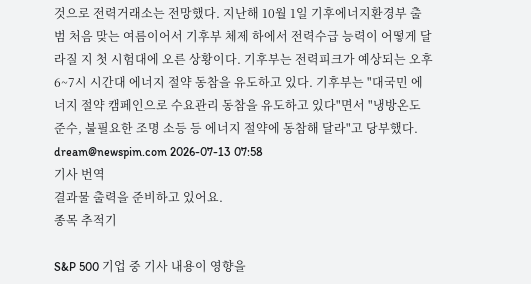것으로 전력거래소는 전망했다. 지난해 10월 1일 기후에너지환경부 출범 처음 맞는 여름이어서 기후부 체제 하에서 전력수급 능력이 어떻게 달라질 지 첫 시험대에 오른 상황이다. 기후부는 전력피크가 예상되는 오후 6~7시 시간대 에너지 절약 동참을 유도하고 있다. 기후부는 "대국민 에너지 절약 캠페인으로 수요관리 동참을 유도하고 있다"면서 "냉방온도 준수, 불필요한 조명 소등 등 에너지 절약에 동참해 달라"고 당부했다. dream@newspim.com 2026-07-13 07:58
기사 번역
결과물 출력을 준비하고 있어요.
종목 추적기

S&P 500 기업 중 기사 내용이 영향을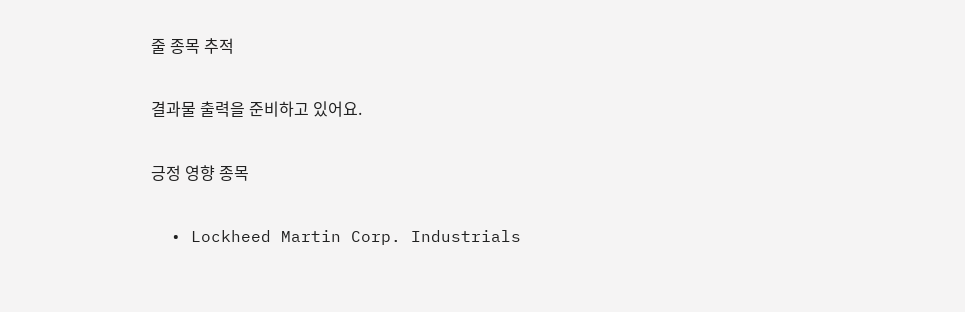줄 종목 추적

결과물 출력을 준비하고 있어요.

긍정 영향 종목

  • Lockheed Martin Corp. Industrials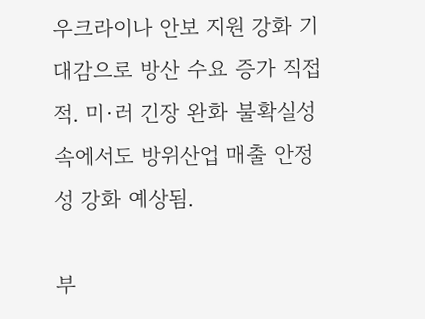우크라이나 안보 지원 강화 기대감으로 방산 수요 증가 직접적. 미·러 긴장 완화 불확실성 속에서도 방위산업 매출 안정성 강화 예상됨.

부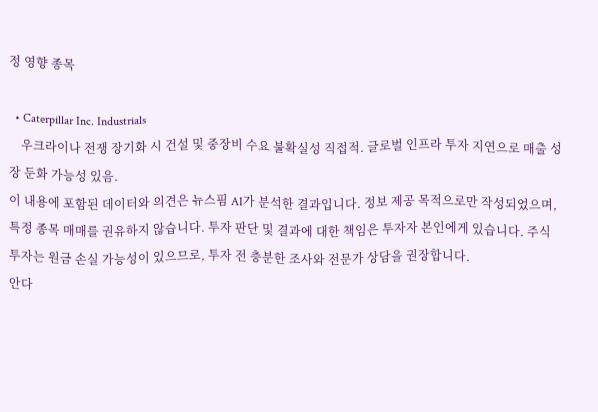정 영향 종목

  • Caterpillar Inc. Industrials
    우크라이나 전쟁 장기화 시 건설 및 중장비 수요 불확실성 직접적. 글로벌 인프라 투자 지연으로 매출 성장 둔화 가능성 있음.
이 내용에 포함된 데이터와 의견은 뉴스핌 AI가 분석한 결과입니다. 정보 제공 목적으로만 작성되었으며, 특정 종목 매매를 권유하지 않습니다. 투자 판단 및 결과에 대한 책임은 투자자 본인에게 있습니다. 주식 투자는 원금 손실 가능성이 있으므로, 투자 전 충분한 조사와 전문가 상담을 권장합니다.
안다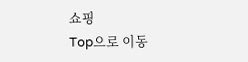쇼핑
Top으로 이동